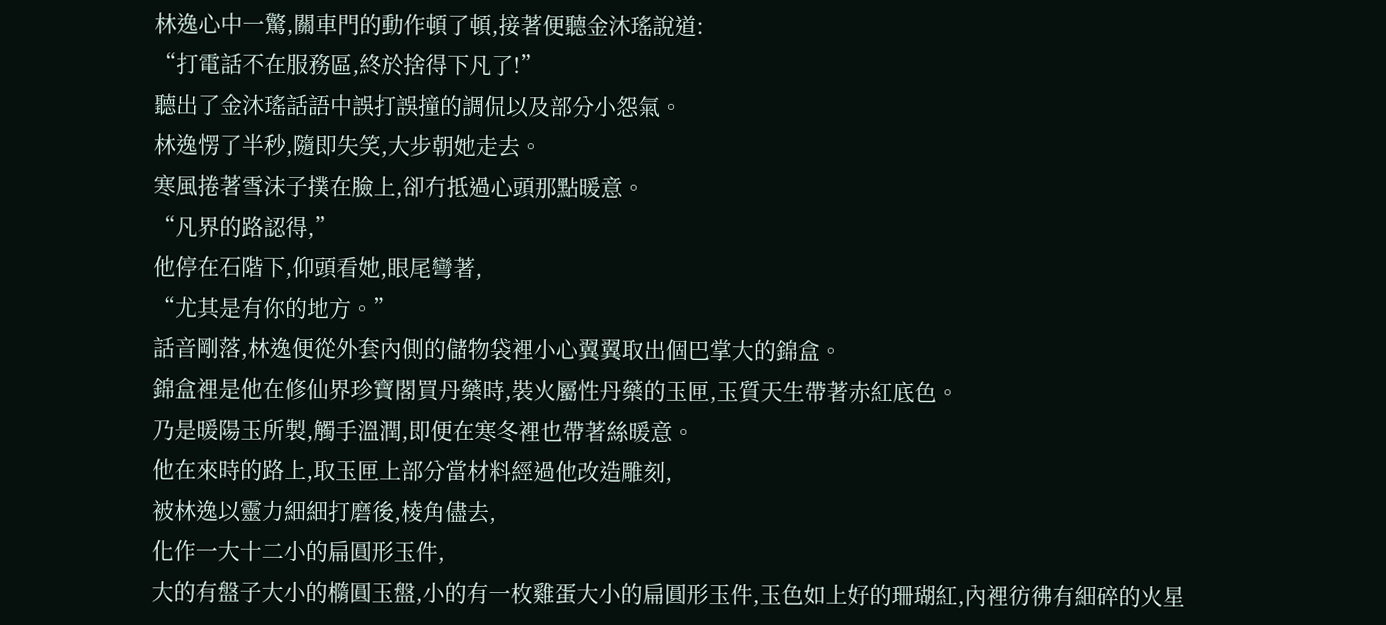林逸心中一驚,關車門的動作頓了頓,接著便聽金沐瑤說道:
“打電話不在服務區,終於捨得下凡了!”
聽出了金沐瑤話語中誤打誤撞的調侃以及部分小怨氣。
林逸愣了半秒,隨即失笑,大步朝她走去。
寒風捲著雪沫子撲在臉上,卻冇抵過心頭那點暖意。
“凡界的路認得,”
他停在石階下,仰頭看她,眼尾彎著,
“尤其是有你的地方。”
話音剛落,林逸便從外套內側的儲物袋裡小心翼翼取出個巴掌大的錦盒。
錦盒裡是他在修仙界珍寶閣買丹藥時,裝火屬性丹藥的玉匣,玉質天生帶著赤紅底色。
乃是暖陽玉所製,觸手溫潤,即便在寒冬裡也帶著絲暖意。
他在來時的路上,取玉匣上部分當材料經過他改造雕刻,
被林逸以靈力細細打磨後,棱角儘去,
化作一大十二小的扁圓形玉件,
大的有盤子大小的橢圓玉盤,小的有一枚雞蛋大小的扁圓形玉件,玉色如上好的珊瑚紅,內裡彷彿有細碎的火星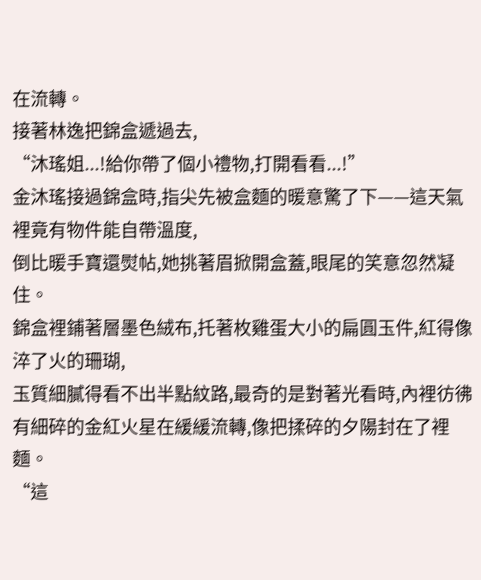在流轉。
接著林逸把錦盒遞過去,
“沐瑤姐...!給你帶了個小禮物,打開看看...!”
金沐瑤接過錦盒時,指尖先被盒麵的暖意驚了下——這天氣裡竟有物件能自帶溫度,
倒比暖手寶還熨帖,她挑著眉掀開盒蓋,眼尾的笑意忽然凝住。
錦盒裡鋪著層墨色絨布,托著枚雞蛋大小的扁圓玉件,紅得像淬了火的珊瑚,
玉質細膩得看不出半點紋路,最奇的是對著光看時,內裡彷彿有細碎的金紅火星在緩緩流轉,像把揉碎的夕陽封在了裡麵。
“這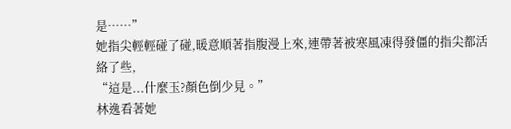是……”
她指尖輕輕碰了碰,暖意順著指腹漫上來,連帶著被寒風凍得發僵的指尖都活絡了些,
“這是...什麼玉?顏色倒少見。”
林逸看著她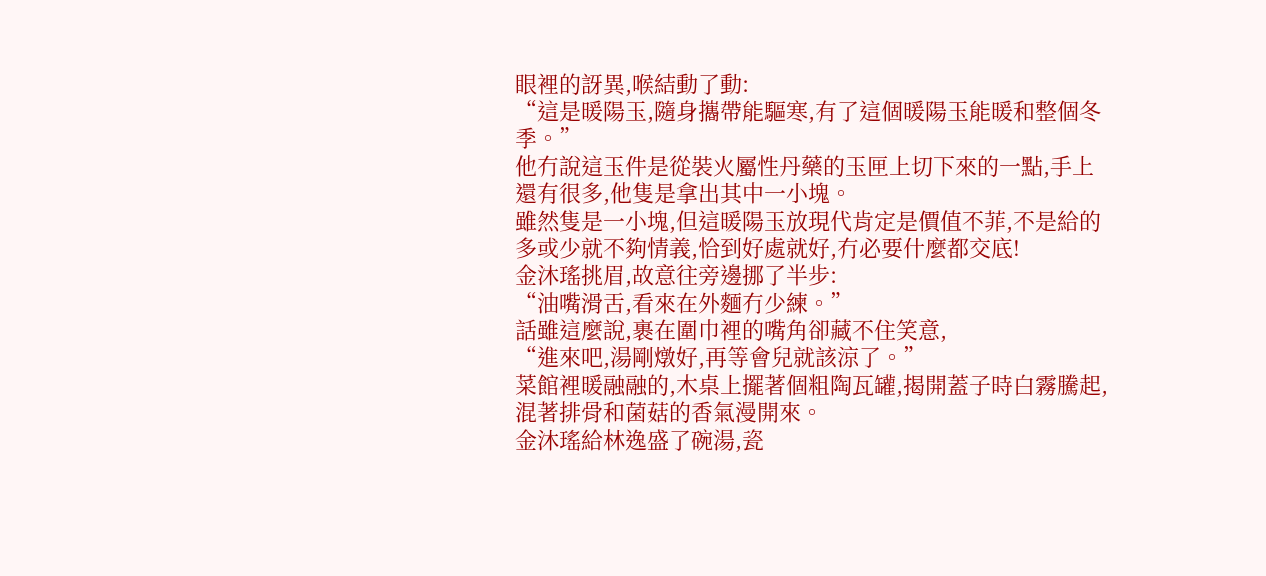眼裡的訝異,喉結動了動:
“這是暖陽玉,隨身攜帶能驅寒,有了這個暖陽玉能暖和整個冬季。”
他冇說這玉件是從裝火屬性丹藥的玉匣上切下來的一點,手上還有很多,他隻是拿出其中一小塊。
雖然隻是一小塊,但這暖陽玉放現代肯定是價值不菲,不是給的多或少就不夠情義,恰到好處就好,冇必要什麼都交底!
金沐瑤挑眉,故意往旁邊挪了半步:
“油嘴滑舌,看來在外麵冇少練。”
話雖這麼說,裹在圍巾裡的嘴角卻藏不住笑意,
“進來吧,湯剛燉好,再等會兒就該涼了。”
菜館裡暖融融的,木桌上擺著個粗陶瓦罐,揭開蓋子時白霧騰起,混著排骨和菌菇的香氣漫開來。
金沐瑤給林逸盛了碗湯,瓷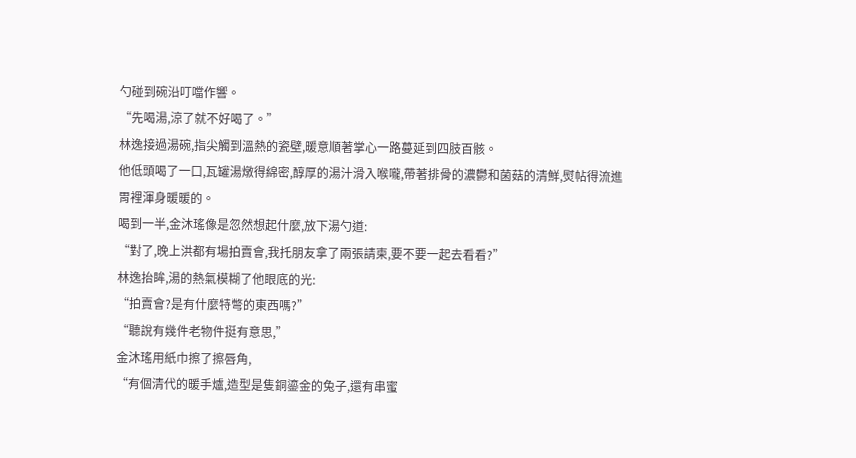勺碰到碗沿叮噹作響。
“先喝湯,涼了就不好喝了。”
林逸接過湯碗,指尖觸到溫熱的瓷壁,暖意順著掌心一路蔓延到四肢百骸。
他低頭喝了一口,瓦罐湯燉得綿密,醇厚的湯汁滑入喉嚨,帶著排骨的濃鬱和菌菇的清鮮,熨帖得流進胃裡渾身暖暖的。
喝到一半,金沐瑤像是忽然想起什麼,放下湯勺道:
“對了,晚上洪都有場拍賣會,我托朋友拿了兩張請柬,要不要一起去看看?”
林逸抬眸,湯的熱氣模糊了他眼底的光:
“拍賣會?是有什麼特彆的東西嗎?”
“聽說有幾件老物件挺有意思,”
金沐瑤用紙巾擦了擦唇角,
“有個清代的暖手爐,造型是隻銅鎏金的兔子,還有串蜜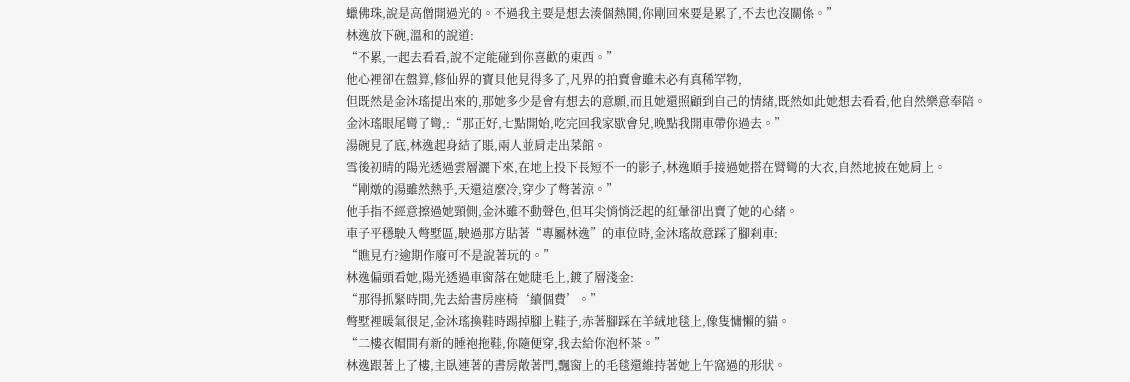蠟佛珠,說是高僧開過光的。不過我主要是想去湊個熱鬨,你剛回來要是累了,不去也沒關係。”
林逸放下碗,溫和的說道:
“不累,一起去看看,說不定能碰到你喜歡的東西。”
他心裡卻在盤算,修仙界的寶貝他見得多了,凡界的拍賣會雖未必有真稀罕物,
但既然是金沐瑤提出來的,那她多少是會有想去的意願,而且她還照顧到自己的情緒,既然如此她想去看看,他自然樂意奉陪。
金沐瑤眼尾彎了彎,:“那正好,七點開始,吃完回我家歇會兒,晚點我開車帶你過去。”
湯碗見了底,林逸起身結了賬,兩人並肩走出菜館。
雪後初晴的陽光透過雲層灑下來,在地上投下長短不一的影子,林逸順手接過她搭在臂彎的大衣,自然地披在她肩上。
“剛燉的湯雖然熱乎,天還這麼冷,穿少了彆著涼。”
他手指不經意擦過她頸側,金沐雖不動聲色,但耳尖悄悄泛起的紅暈卻出賣了她的心緒。
車子平穩駛入彆墅區,駛過那方貼著“專屬林逸”的車位時,金沐瑤故意踩了腳刹車:
“瞧見冇?逾期作廢可不是說著玩的。”
林逸偏頭看她,陽光透過車窗落在她睫毛上,鍍了層淺金:
“那得抓緊時間,先去給書房座椅‘續個費’。”
彆墅裡暖氣很足,金沐瑤換鞋時踢掉腳上鞋子,赤著腳踩在羊絨地毯上,像隻慵懶的貓。
“二樓衣帽間有新的睡袍拖鞋,你隨便穿,我去給你泡杯茶。”
林逸跟著上了樓,主臥連著的書房敞著門,飄窗上的毛毯還維持著她上午窩過的形狀。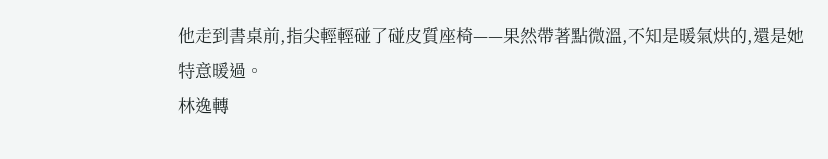他走到書桌前,指尖輕輕碰了碰皮質座椅——果然帶著點微溫,不知是暖氣烘的,還是她特意暖過。
林逸轉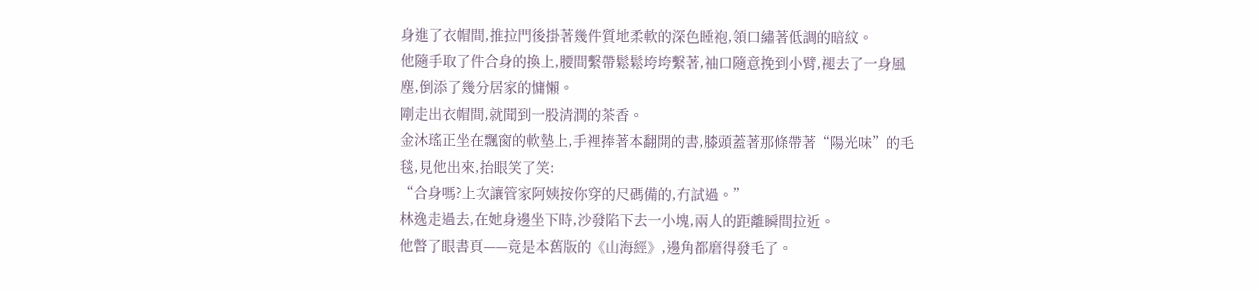身進了衣帽間,推拉門後掛著幾件質地柔軟的深色睡袍,領口繡著低調的暗紋。
他隨手取了件合身的換上,腰間繫帶鬆鬆垮垮繫著,袖口隨意挽到小臂,褪去了一身風塵,倒添了幾分居家的慵懶。
剛走出衣帽間,就聞到一股清潤的茶香。
金沐瑤正坐在飄窗的軟墊上,手裡捧著本翻開的書,膝頭蓋著那條帶著“陽光味”的毛毯,見他出來,抬眼笑了笑:
“合身嗎?上次讓管家阿姨按你穿的尺碼備的,冇試過。”
林逸走過去,在她身邊坐下時,沙發陷下去一小塊,兩人的距離瞬間拉近。
他瞥了眼書頁——竟是本舊版的《山海經》,邊角都磨得發毛了。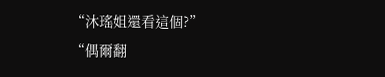“沐瑤姐還看這個?”
“偶爾翻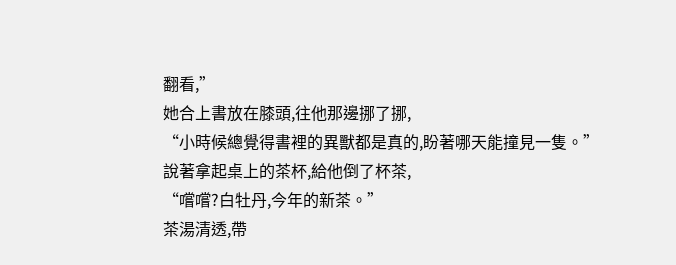翻看,”
她合上書放在膝頭,往他那邊挪了挪,
“小時候總覺得書裡的異獸都是真的,盼著哪天能撞見一隻。”
說著拿起桌上的茶杯,給他倒了杯茶,
“嚐嚐?白牡丹,今年的新茶。”
茶湯清透,帶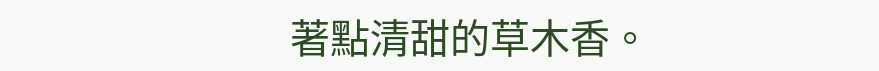著點清甜的草木香。